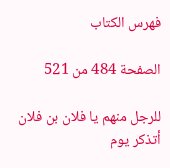فهرس الكتاب

الصفحة 484 من 521

للرجل منهم يا فلان بن فلان أتذكر يوم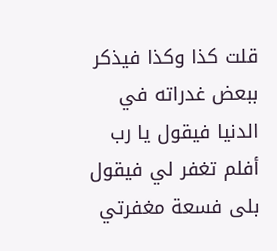قلت كذا وكذا فيذكر ببعض غدراته في الدنيا فيقول يا رب أفلم تغفر لي فيقول بلى فسعة مغفرتي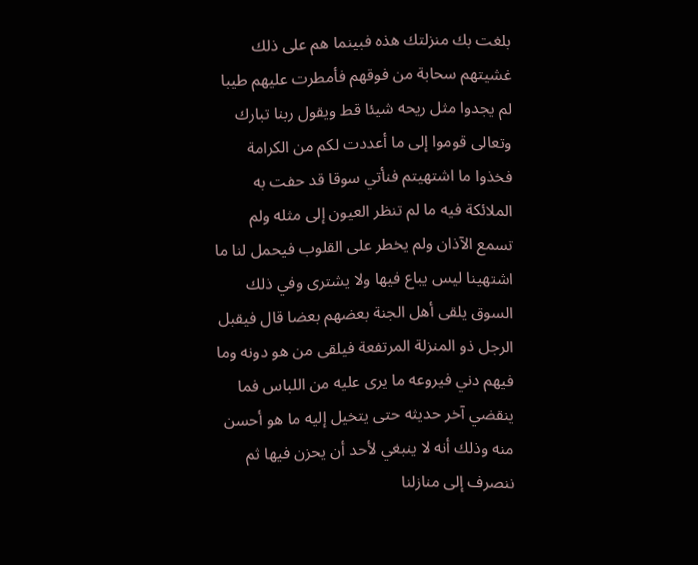بلغت بك منزلتك هذه فبينما هم على ذلك غشيتهم سحابة من فوقهم فأمطرت عليهم طيبا لم يجدوا مثل ريحه شيئا قط ويقول ربنا تبارك وتعالى قوموا إلى ما أعددت لكم من الكرامة فخذوا ما اشتهيتم فنأتي سوقا قد حفت به الملائكة فيه ما لم تنظر العيون إلى مثله ولم تسمع الآذان ولم يخطر على القلوب فيحمل لنا ما اشتهينا ليس يباع فيها ولا يشترى وفي ذلك السوق يلقى أهل الجنة بعضهم بعضا قال فيقبل الرجل ذو المنزلة المرتفعة فيلقى من هو دونه وما فيهم دني فيروعه ما يرى عليه من اللباس فما ينقضي آخر حديثه حتى يتخيل إليه ما هو أحسن منه وذلك أنه لا ينبغي لأحد أن يحزن فيها ثم ننصرف إلى منازلنا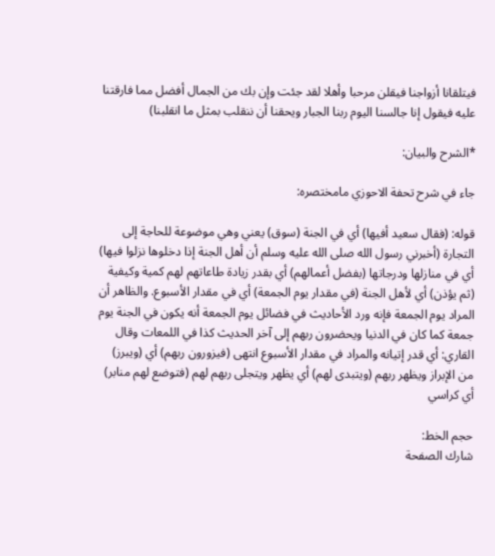فيتلقانا أزواجنا فيقلن مرحبا وأهلا لقد جئت وإن بك من الجمال أفضل مما فارقتنا عليه فيقول إنا جالسنا اليوم ربنا الجبار ويحقنا أن ننقلب بمثل ما انقلبنا)

*الشرح والبيان:

جاء في شرح تحفة الاحوزي مامختصره:

قوله: (فقال سعيد أفيها) أي في الجنة (سوق) يعني وهي موضوعة للحاجة إلى التجارة (أخبرني رسول الله صلى الله عليه وسلم أن أهل الجنة إذا دخلوها نزلوا فيها) أي في منازلها ودرجاتها (بفضل أعمالهم) أي بقدر زيادة طاعاتهم لهم كمية وكيفية (ثم يؤذن) أي لأهل الجنة (في مقدار يوم الجمعة) أي في مقدار الأسبوع. والظاهر أن المراد يوم الجمعة فإنه ورد الأحاديث في فضائل يوم الجمعة أنه يكون في الجنة يوم جمعة كما كان في الدنيا ويحضرون ربهم إلى آخر الحديث كذا في اللمعات وقال القاري: أي قدر إتيانه والمراد في مقدار الأسبوع انتهى (فيزورون ربهم) أي (ويبرز) من الإبراز ويظهر ربهم (ويتبدى لهم) أي يظهر ويتجلى ربهم لهم (فتوضع لهم منابر) أي كراسي

حجم الخط:
شارك الصفحة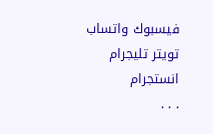فيسبوك واتساب تويتر تليجرام انستجرام
. . .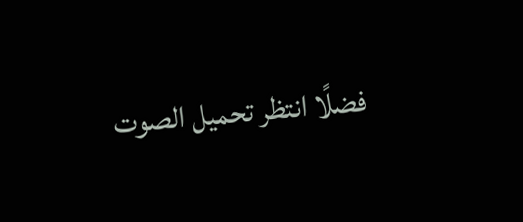فضلًا انتظر تحميل الصوت